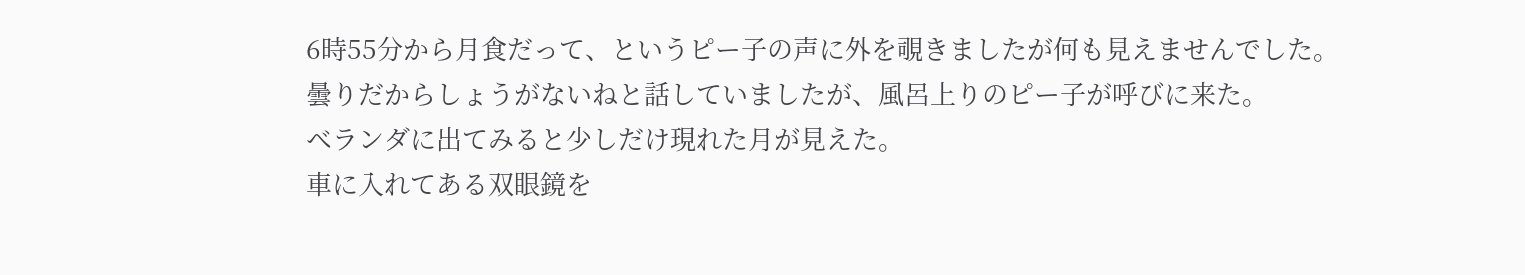6時55分から月食だって、というピー子の声に外を覗きましたが何も見えませんでした。
曇りだからしょうがないねと話していましたが、風呂上りのピー子が呼びに来た。
ベランダに出てみると少しだけ現れた月が見えた。
車に入れてある双眼鏡を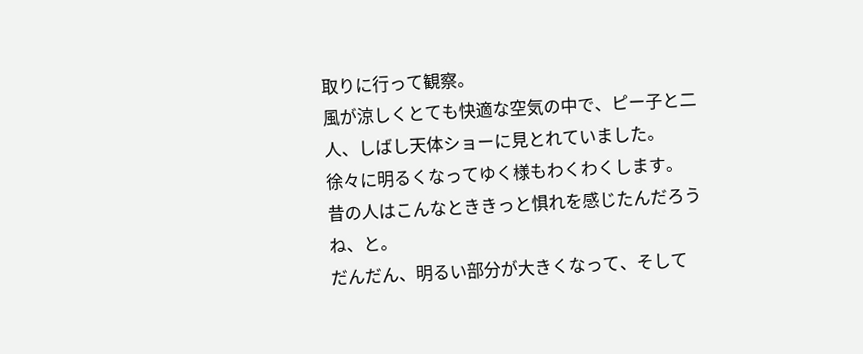取りに行って観察。
風が涼しくとても快適な空気の中で、ピー子と二人、しばし天体ショーに見とれていました。
徐々に明るくなってゆく様もわくわくします。
昔の人はこんなとききっと惧れを感じたんだろうね、と。
だんだん、明るい部分が大きくなって、そして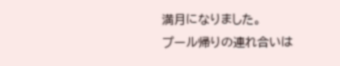満月になりました。
プール帰りの連れ合いは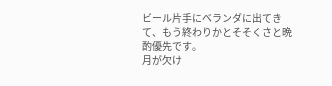ビール片手にベランダに出てきて、もう終わりかとそそくさと晩酌優先です。
月が欠け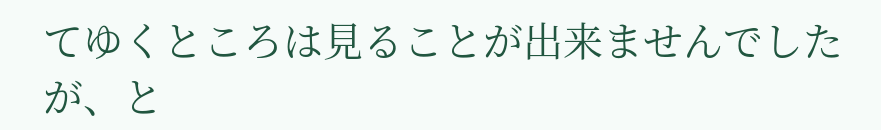てゆくところは見ることが出来ませんでしたが、と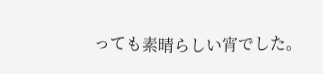っても素晴らしい宵でした。